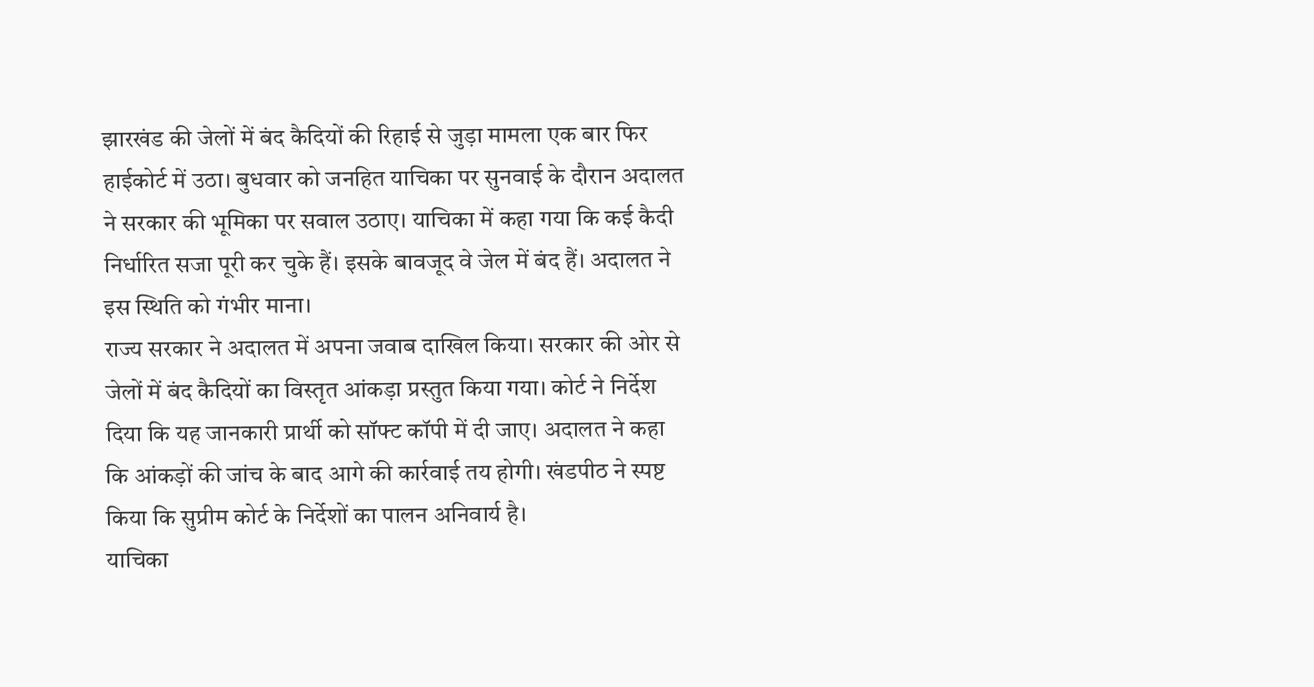झारखंड की जेलों में बंद कैदियों की रिहाई से जुड़ा मामला एक बार फिर हाईकोर्ट में उठा। बुधवार को जनहित याचिका पर सुनवाई के दौरान अदालत ने सरकार की भूमिका पर सवाल उठाए। याचिका में कहा गया कि कई कैदी निर्धारित सजा पूरी कर चुके हैं। इसके बावजूद वे जेल में बंद हैं। अदालत ने इस स्थिति को गंभीर माना।
राज्य सरकार ने अदालत में अपना जवाब दाखिल किया। सरकार की ओर से जेलों में बंद कैदियों का विस्तृत आंकड़ा प्रस्तुत किया गया। कोर्ट ने निर्देश दिया कि यह जानकारी प्रार्थी को सॉफ्ट कॉपी में दी जाए। अदालत ने कहा कि आंकड़ों की जांच के बाद आगे की कार्रवाई तय होगी। खंडपीठ ने स्पष्ट किया कि सुप्रीम कोर्ट के निर्देशों का पालन अनिवार्य है।
याचिका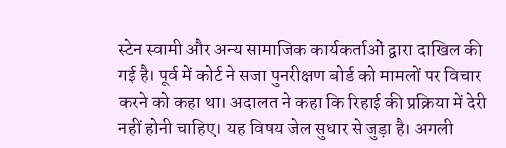स्टेन स्वामी और अन्य सामाजिक कार्यकर्ताओं द्वारा दाखिल की गई है। पूर्व में कोर्ट ने सजा पुनरीक्षण बोर्ड को मामलों पर विचार करने को कहा था। अदालत ने कहा कि रिहाई की प्रक्रिया में देरी नहीं होनी चाहिए। यह विषय जेल सुधार से जुड़ा है। अगली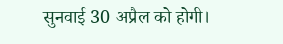सुनवाई 30 अप्रैल को होगी।